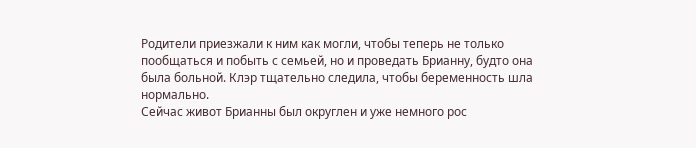Родители приезжали к ним как могли, чтобы теперь не только пообщаться и побыть с семьей, но и проведать Брианну, будто она была больной. Клэр тщательно следила, чтобы беременность шла нормально.
Сейчас живот Брианны был округлен и уже немного рос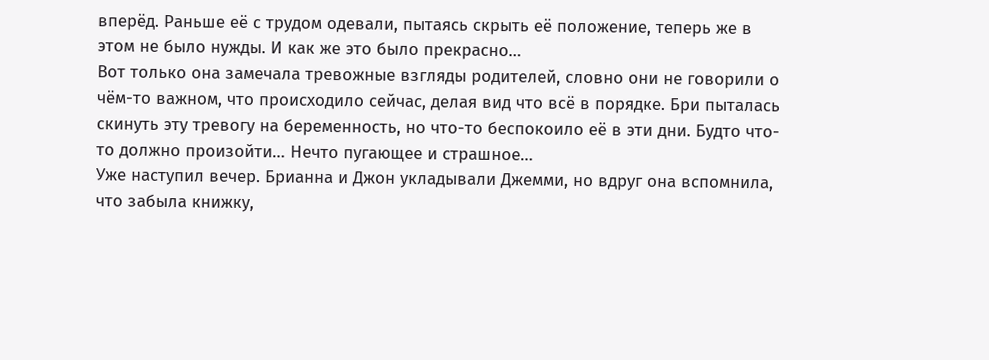вперёд. Раньше её с трудом одевали, пытаясь скрыть её положение, теперь же в этом не было нужды. И как же это было прекрасно…
Вот только она замечала тревожные взгляды родителей, словно они не говорили о чём-то важном, что происходило сейчас, делая вид что всё в порядке. Бри пыталась скинуть эту тревогу на беременность, но что-то беспокоило её в эти дни. Будто что-то должно произойти… Нечто пугающее и страшное…
Уже наступил вечер. Брианна и Джон укладывали Джемми, но вдруг она вспомнила, что забыла книжку,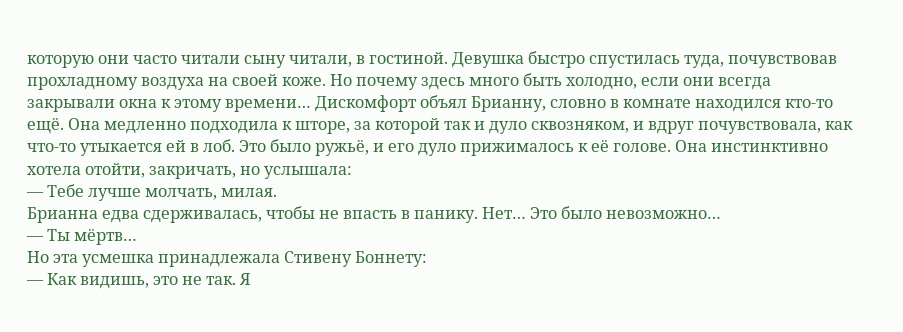которую они часто читали сыну читали, в гостиной. Девушка быстро спустилась туда, почувствовав прохладному воздуха на своей коже. Но почему здесь много быть холодно, если они всегда закрывали окна к этому времени… Дискомфорт объял Брианну, словно в комнате находился кто-то ещё. Она медленно подходила к шторе, за которой так и дуло сквозняком, и вдруг почувствовала, как что-то утыкается ей в лоб. Это было ружьё, и его дуло прижималось к её голове. Она инстинктивно хотела отойти, закричать, но услышала:
— Тебе лучше молчать, милая.
Брианна едва сдерживалась, чтобы не впасть в панику. Нет… Это было невозможно…
— Ты мёртв…
Но эта усмешка принадлежала Стивену Боннету:
— Как видишь, это не так. Я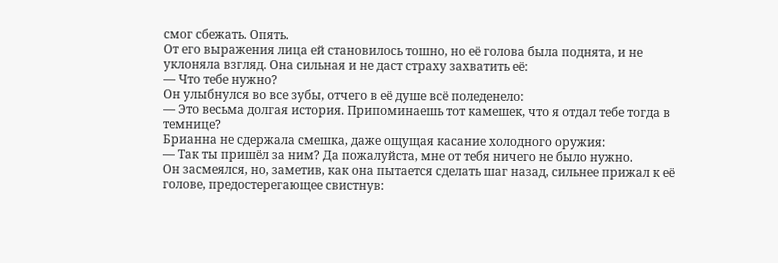смог сбежать. Опять.
От его выражения лица ей становилось тошно, но её голова была поднята, и не уклоняла взгляд. Она сильная и не даст страху захватить её:
— Что тебе нужно?
Он улыбнулся во все зубы, отчего в её душе всё поледенело:
— Это весьма долгая история. Припоминаешь тот камешек, что я отдал тебе тогда в темнице?
Брианна не сдержала смешка, даже ощущая касание холодного оружия:
— Так ты пришёл за ним? Да пожалуйста, мне от тебя ничего не было нужно.
Он засмеялся, но, заметив, как она пытается сделать шаг назад, сильнее прижал к её голове, предостерегающее свистнув: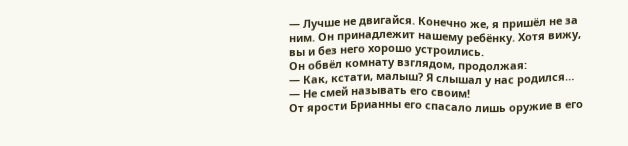— Лучше не двигайся. Конечно же, я пришёл не за ним. Он принадлежит нашему ребёнку. Хотя вижу, вы и без него хорошо устроились.
Он обвёл комнату взглядом, продолжая:
— Как, кстати, малыш? Я слышал у нас родился…
— Не смей называть его своим!
От ярости Брианны его спасало лишь оружие в его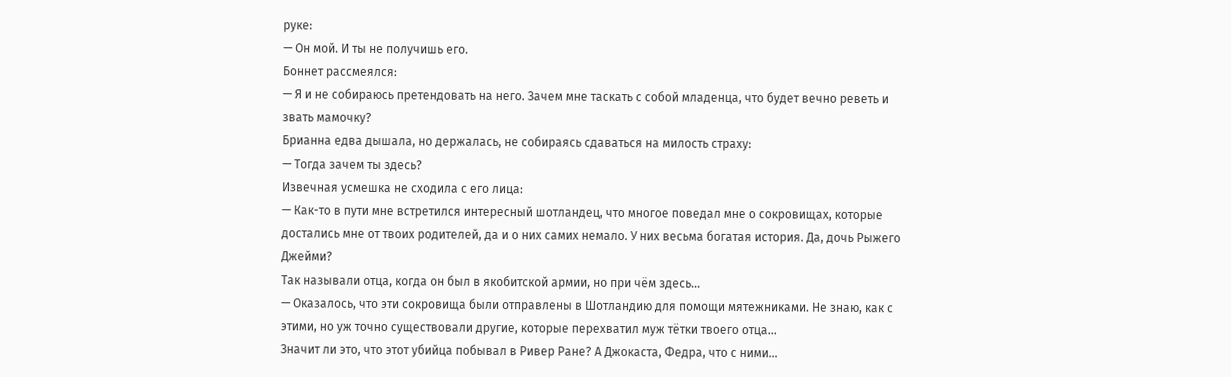руке:
— Он мой. И ты не получишь его.
Боннет рассмеялся:
— Я и не собираюсь претендовать на него. Зачем мне таскать с собой младенца, что будет вечно реветь и звать мамочку?
Брианна едва дышала, но держалась, не собираясь сдаваться на милость страху:
— Тогда зачем ты здесь?
Извечная усмешка не сходила с его лица:
— Как-то в пути мне встретился интересный шотландец, что многое поведал мне о сокровищах, которые достались мне от твоих родителей, да и о них самих немало. У них весьма богатая история. Да, дочь Рыжего Джейми?
Так называли отца, когда он был в якобитской армии, но при чём здесь…
— Оказалось, что эти сокровища были отправлены в Шотландию для помощи мятежниками. Не знаю, как с этими, но уж точно существовали другие, которые перехватил муж тётки твоего отца…
Значит ли это, что этот убийца побывал в Ривер Ране? А Джокаста, Федра, что с ними…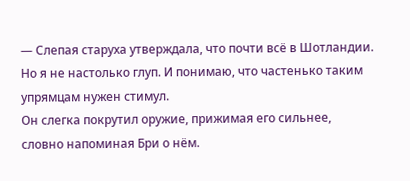— Слепая старуха утверждала, что почти всё в Шотландии. Но я не настолько глуп. И понимаю, что частенько таким упрямцам нужен стимул.
Он слегка покрутил оружие, прижимая его сильнее, словно напоминая Бри о нём.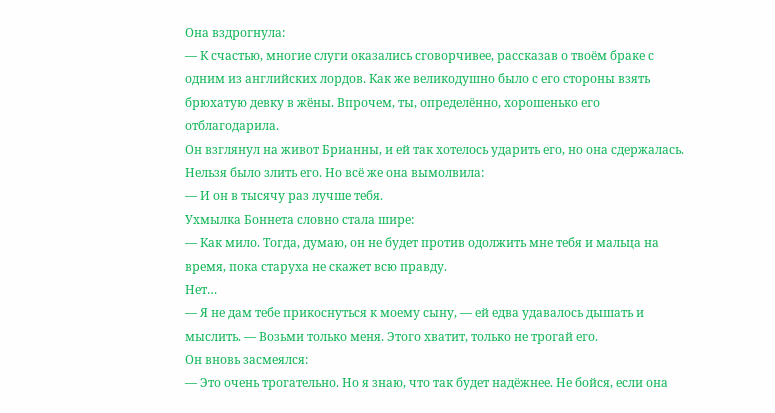Она вздрогнула:
— К счастью, многие слуги оказались сговорчивее, рассказав о твоём браке с одним из английских лордов. Как же великодушно было с его стороны взять брюхатую девку в жёны. Впрочем, ты, определённо, хорошенько его отблагодарила.
Он взглянул на живот Брианны, и ей так хотелось ударить его, но она сдержалась. Нельзя было злить его. Но всё же она вымолвила:
— И он в тысячу раз лучше тебя.
Ухмылка Боннета словно стала шире:
— Как мило. Тогда, думаю, он не будет против одолжить мне тебя и мальца на время, пока старуха не скажет всю правду.
Нет…
— Я не дам тебе прикоснуться к моему сыну, — ей едва удавалось дышать и мыслить. — Возьми только меня. Этого хватит, только не трогай его.
Он вновь засмеялся:
— Это очень трогательно. Но я знаю, что так будет надёжнее. Не бойся, если она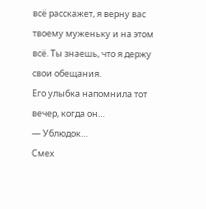всё расскажет, я верну вас твоему муженьку и на этом всё. Ты знаешь, что я держу свои обещания.
Его улыбка напомнила тот вечер, когда он…
— Ублюдок…
Смех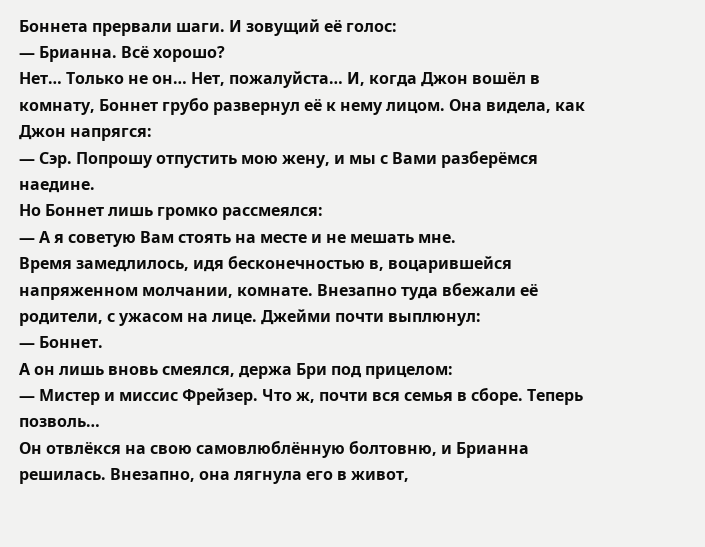Боннета прервали шаги. И зовущий её голос:
— Брианна. Всё хорошо?
Нет… Только не он… Нет, пожалуйста… И, когда Джон вошёл в комнату, Боннет грубо развернул её к нему лицом. Она видела, как Джон напрягся:
— Сэр. Попрошу отпустить мою жену, и мы с Вами разберёмся наедине.
Но Боннет лишь громко рассмеялся:
— А я советую Вам стоять на месте и не мешать мне.
Время замедлилось, идя бесконечностью в, воцарившейся напряженном молчании, комнате. Внезапно туда вбежали её родители, с ужасом на лице. Джейми почти выплюнул:
— Боннет.
А он лишь вновь смеялся, держа Бри под прицелом:
— Мистер и миссис Фрейзер. Что ж, почти вся семья в сборе. Теперь позволь…
Он отвлёкся на свою самовлюблённую болтовню, и Брианна решилась. Внезапно, она лягнула его в живот,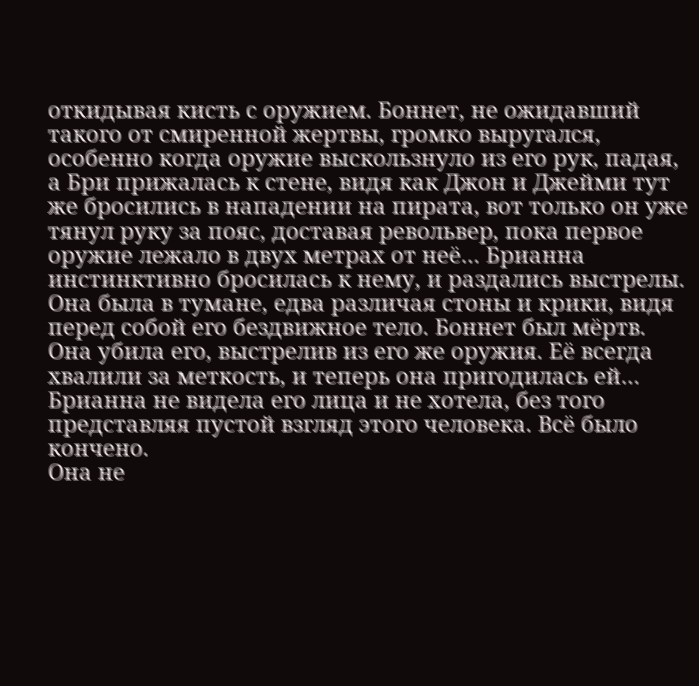откидывая кисть с оружием. Боннет, не ожидавший такого от смиренной жертвы, громко выругался, особенно когда оружие выскользнуло из его рук, падая, а Бри прижалась к стене, видя как Джон и Джейми тут же бросились в нападении на пирата, вот только он уже тянул руку за пояс, доставая револьвер, пока первое оружие лежало в двух метрах от неё… Брианна инстинктивно бросилась к нему, и раздались выстрелы.
Она была в тумане, едва различая стоны и крики, видя перед собой его бездвижное тело. Боннет был мёртв. Она убила его, выстрелив из его же оружия. Её всегда хвалили за меткость, и теперь она пригодилась ей… Брианна не видела его лица и не хотела, без того представляя пустой взгляд этого человека. Всё было кончено.
Она не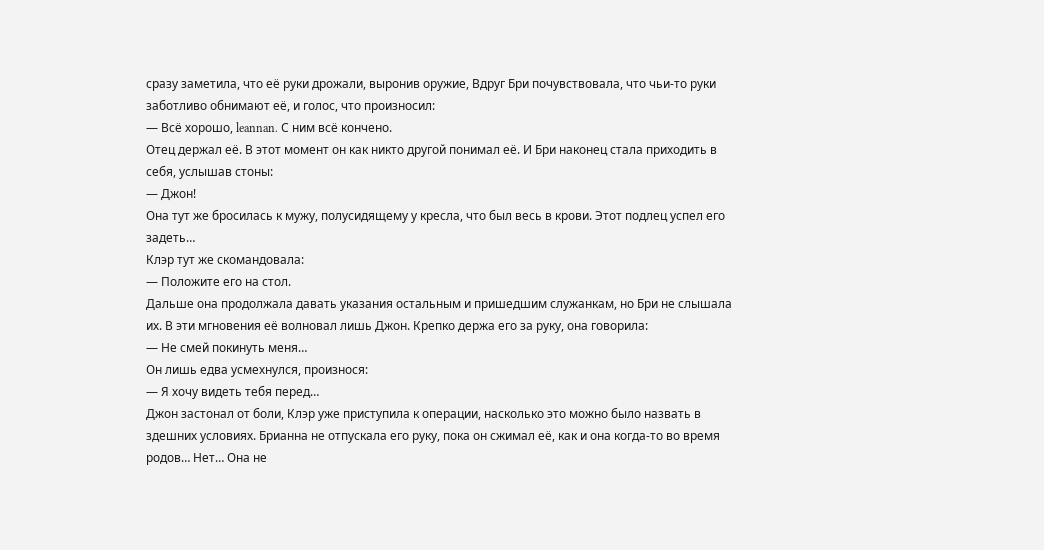сразу заметила, что её руки дрожали, выронив оружие, Вдруг Бри почувствовала, что чьи-то руки заботливо обнимают её, и голос, что произносил:
— Всё хорошо, leannan. С ним всё кончено.
Отец держал её. В этот момент он как никто другой понимал её. И Бри наконец стала приходить в себя, услышав стоны:
— Джон!
Она тут же бросилась к мужу, полусидящему у кресла, что был весь в крови. Этот подлец успел его задеть…
Клэр тут же скомандовала:
— Положите его на стол.
Дальше она продолжала давать указания остальным и пришедшим служанкам, но Бри не слышала их. В эти мгновения её волновал лишь Джон. Крепко держа его за руку, она говорила:
— Не смей покинуть меня…
Он лишь едва усмехнулся, произнося:
— Я хочу видеть тебя перед…
Джон застонал от боли, Клэр уже приступила к операции, насколько это можно было назвать в здешних условиях. Брианна не отпускала его руку, пока он сжимал её, как и она когда-то во время родов… Нет… Она не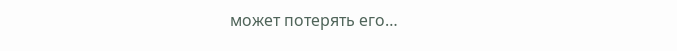может потерять его…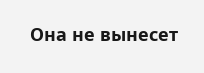Она не вынесет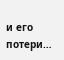и его потери…